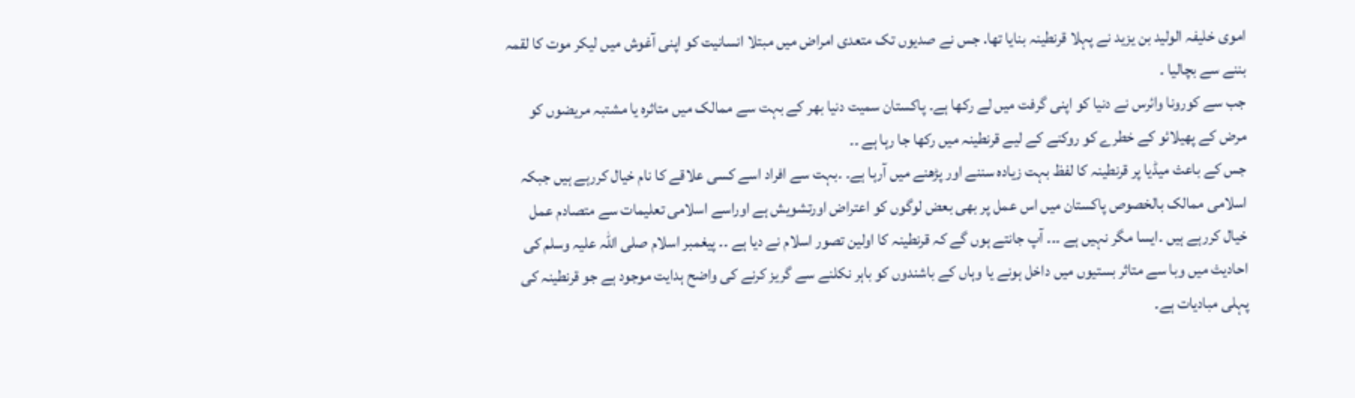اموی خلیفہ الولید بن یزید نے پہلا قرنطینہ بنایا تھا. جس نے صدیوں تک متعدی امراض میں مبتلا انسانیت کو اپنی آغوش میں لیکر موت کا لقمہ بننے سے بچالیا ۔
جب سے کورونا وائرس نے دنیا کو اپنی گرفت میں لے رکھا ہے۔ پاکستان سمیت دنیا بھر کے بہت سے ممالک میں متاثرہ یا مشتبہ مریضوں کو مرض کے پھیلائو کے خطرے کو روکنے کے لیے قرنطینہ میں رکھا جا رہا ہے ۔۔
جس کے باعث میڈیا پر قرنطینہ کا لفظ بہت زیادہ سننے اور پڑھنے میں آرہا ہے۔ ۔بہت سے افراد اسے کسی علاقے کا نام خیال کررہے ہیں جبکہ اسلامی ممالک بالخصوص پاکستان میں اس عمل پر بھی بعض لوگوں کو اعتراض اورتشویش ہے اوراسے اسلامی تعلیمات سے متصادم عمل خیال کررہے ہیں ۔ایسا مگر نہیں ہے ۔۔۔ آپ جانتے ہوں گے کہ قرنطینہ کا اولین تصور اسلام نے دیا ہے ۔۔ پیغمبر اسلام صلی اللہ علیہ وسلم کی احادیث میں وبا سے متاثر بستیوں میں داخل ہونے یا وہاں کے باشندوں کو باہر نکلنے سے گریز کرنے کی واضح ہدایت موجود ہے جو قرنطینہ کی پہلی مبادیات ہے۔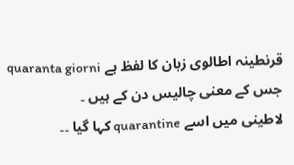قرنطینہ اطالوی زبان کا لفظ ہے quaranta giorni جس کے معنی چالیس دن کے ہیں ۔
لاطینی میں اسے quarantine کہا گیا ۔۔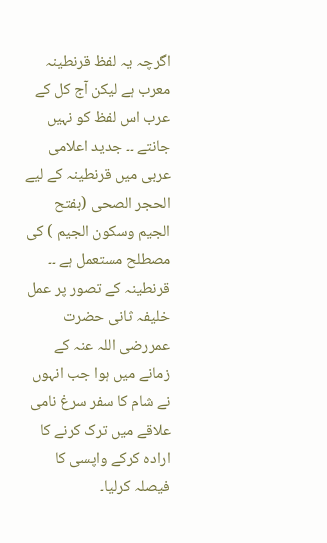اگرچہ یہ لفظ قرنطینہ معرب ہے لیکن آج کل کے عرب اس لفظ کو نہیں جانتے ۔۔ جدید اعلامی عربی میں قرنطینہ کے لیے الحجر الصحی (بفتح الجیم وسکون الجیم ) کی مصطلح مستعمل ہے ۔۔
قرنطینہ کے تصور پر عمل خلیفہ ثانی حضرت عمررضی اللہ عنہ کے زمانے میں ہوا جب انہوں نے شام کا سفر سرغ نامی علاقے میں ترک کرنے کا ارادہ کرکے واپسی کا فیصلہ کرلیا۔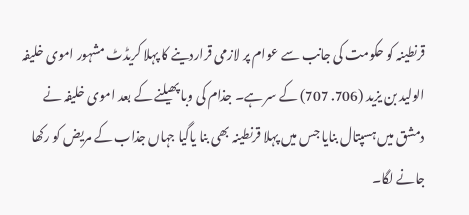قرنطینہ کو حکومت کی جانب سے عوام پر لازمی قراردینے کا پہلا کریڈٹ مشہور اموی خلیفہ الولید بن یزید (706. 707) کے سر ہے۔ جذام کی وبا پھیلنے کے بعد اموی خلیفہ نے دمشق میں ہسپتال بنایا جس میں پہلا قرنطینہ بھی بنا یاگیا جہاں جذاب کے مریض کو رکھا جانے لگا۔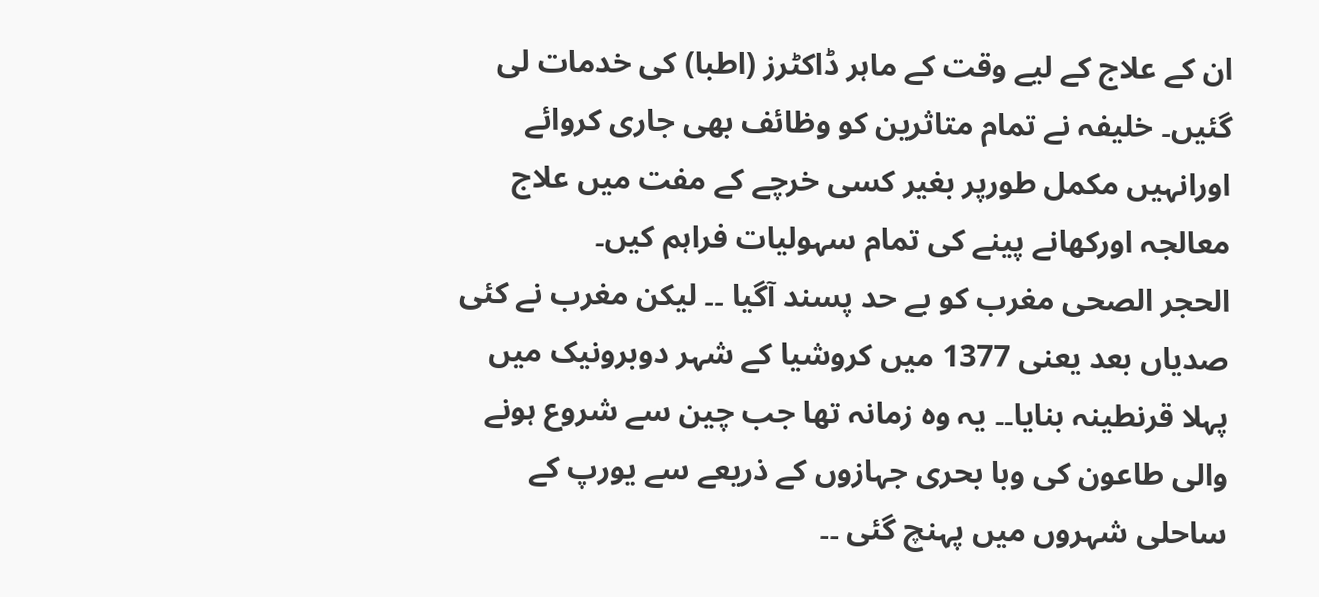ان کے علاج کے لیے وقت کے ماہر ڈاکٹرز (اطبا) کی خدمات لی گئیں۔ خلیفہ نے تمام متاثرین کو وظائف بھی جاری کروائے اورانہیں مکمل طورپر بغیر کسی خرچے کے مفت میں علاج معالجہ اورکھانے پینے کی تمام سہولیات فراہم کیں۔
الحجر الصحی مغرب کو بے حد پسند آگیا ۔۔ لیکن مغرب نے کئی صدیاں بعد یعنی 1377 میں کروشیا کے شہر دوبرونیک میں پہلا قرنطینہ بنایا۔۔ یہ وہ زمانہ تھا جب چین سے شروع ہونے والی طاعون کی وبا بحری جہازوں کے ذریعے سے یورپ کے ساحلی شہروں میں پہنچ گئی ۔۔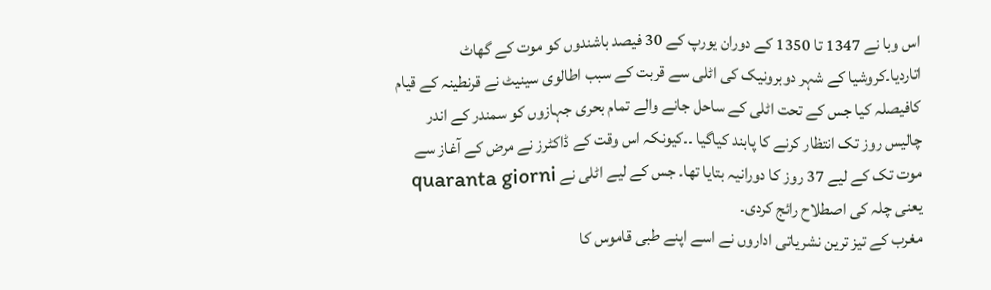اس وبا نے 1347 تا 1350 کے دوران یورپ کے 30 فیصد باشندوں کو موت کے گھاٹ اتاردیا۔کروشیا کے شہر دوبرونیک کی اٹلی سے قربت کے سبب اطالوی سینیٹ نے قرنطینہ کے قیام کافیصلہ کیا جس کے تحت اٹلی کے ساحل جانے والے تمام بحری جہازوں کو سمندر کے اندر چالیس روز تک انتظار کرنے کا پابند کیاگیا ۔۔کیونکہ اس وقت کے ڈاکٹرز نے مرض کے آغاز سے موت تک کے لیے 37 روز کا دورانیہ بتایا تھا۔ جس کے لیے اٹلی نے quaranta giorni یعنی چلہ کی اصطلاح رائج کردی۔
مغرب کے تیز ترین نشریاتی اداروں نے اسے اپنے طبی قاموس کا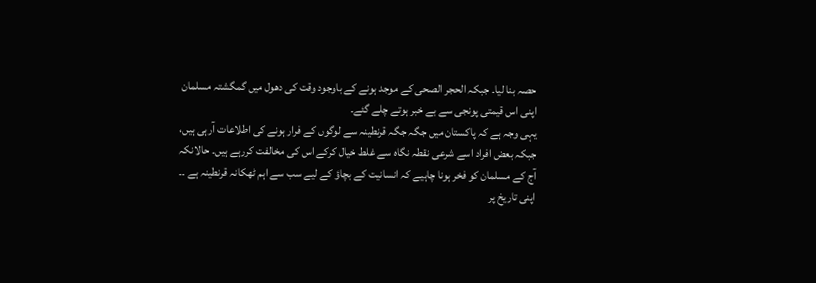حصہ بنا لیا۔ جبکہ الحجر الصحی کے موجد ہونے کے باوجود وقت کی دھول میں گمگشتہ مسلمان اپنی اس قیمتی پونجی سے بے خبر ہوتے چلے گئے۔
یہی وجہ ہے کہ پاکستان میں جگہ جگہ قرنطینہ سے لوگوں کے فرار ہونے کی اطلاعات آرہی ہیں، جبکہ بعض افراد اسے شرعی نقطہ نگاہ سے غلط خیال کرکے اس کی مخالفت کررہے ہیں۔ حالانکہ آج کے مسلمان کو فخر ہونا چاہیے کہ انسانیت کے بچاؤ کے لیے سب سے اہم ٹھکانہ قرنطینہ ہے ۔۔ اپنی تاریخ پر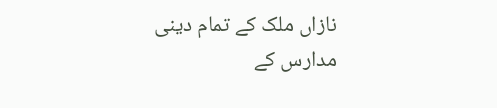نازاں ملک کے تمام دینی مدارس کے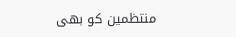منتظمین کو بھی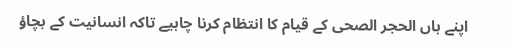اپنے ہاں الحجر الصحی کے قیام کا انتظام کرنا چاہیے تاکہ انسانیت کے بچاؤ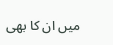میں ان کا بھی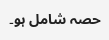حصہ شامل ہو۔